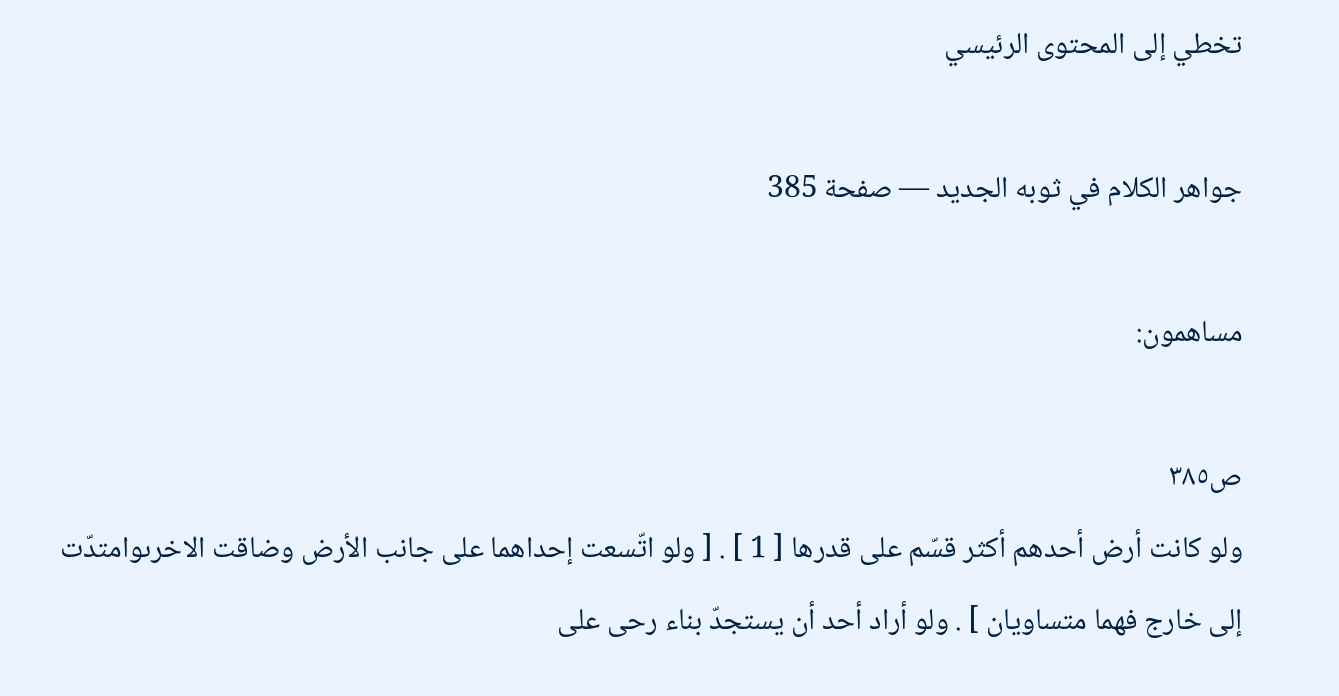تخطي إلى المحتوى الرئيسي

جواهر الكلام في ثوبه الجديد — صفحة 385

مساهمون:

ص٣٨٥
ولو كانت أرض أحدهم أكثر قسّم على قدرها [ 1 ] . [ ولو اتّسعت إحداهما على جانب الأرض وضاقت الاخرىوامتدّت إلى خارج فهما متساويان ] . ولو أراد أحد أن يستجدّ بناء رحى على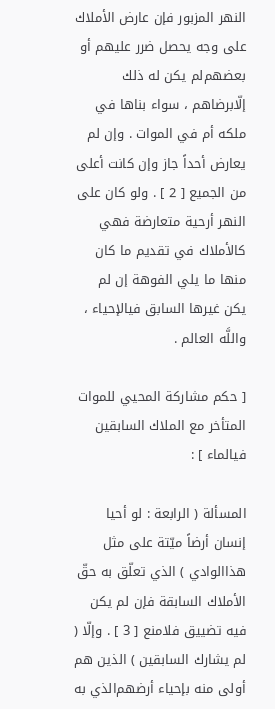النهر المزبور فإن عارض الأملاك على وجه يحصل ضرر عليهم أو بعضهم‌لم يكن له ذلك إلّابرضاهم ، سواء بناها في ملكه أم في الموات . وإن لم يعارض أحداً جاز وإن كانت أعلى من الجميع [ 2 ] . ولو كان على النهر أرحية متعارضة فهي كالأملاك في تقديم ما كان منها ما يلي الفوهة إن لم يكن غيرها السابق فيالإحياء ، واللَّه العالم .

[ حكم مشاركة المحيي للموات المتأخر مع الملاك السابقين فيالماء ] :

المسألة ( الرابعة : لو أحيا إنسان أرضاً ميّتة على مثل هذاالوادي ) الذي تعلّق به حقّ الأملاك السابقة فإن لم يكن فيه تضييق فلامنع [ 3 ] . وإلّا ( لم يشارك السابقين ) الذين هم أولى منه بإحياء أرضهم‌الذي به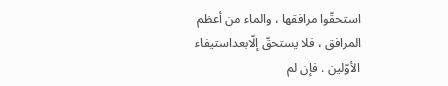استحقّوا مرافقها ، والماء من أعظم المرافق ، فلا يستحقّ إلّابعداستيفاء الأوّلين . فإن لم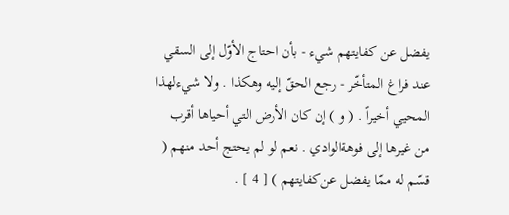يفضل عن كفايتهم شيء - بأن احتاج الأوّل إلى السقي عند فراغ المتأخّر - رجع الحقّ إليه وهكذا . ولا شيءلهذا المحيي أخيراً . ( و ) إن كان الأرض التي أحياها أقرب من غيرها إلى فوهةالوادي . نعم لو لم يحتج أحد منهم ( قسّم له ممّا يفضل عن‌كفايتهم ) [ 4 ] .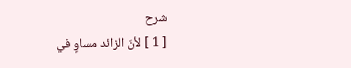شرح
[ 1 ] لأنّ الزائد مساوٍ في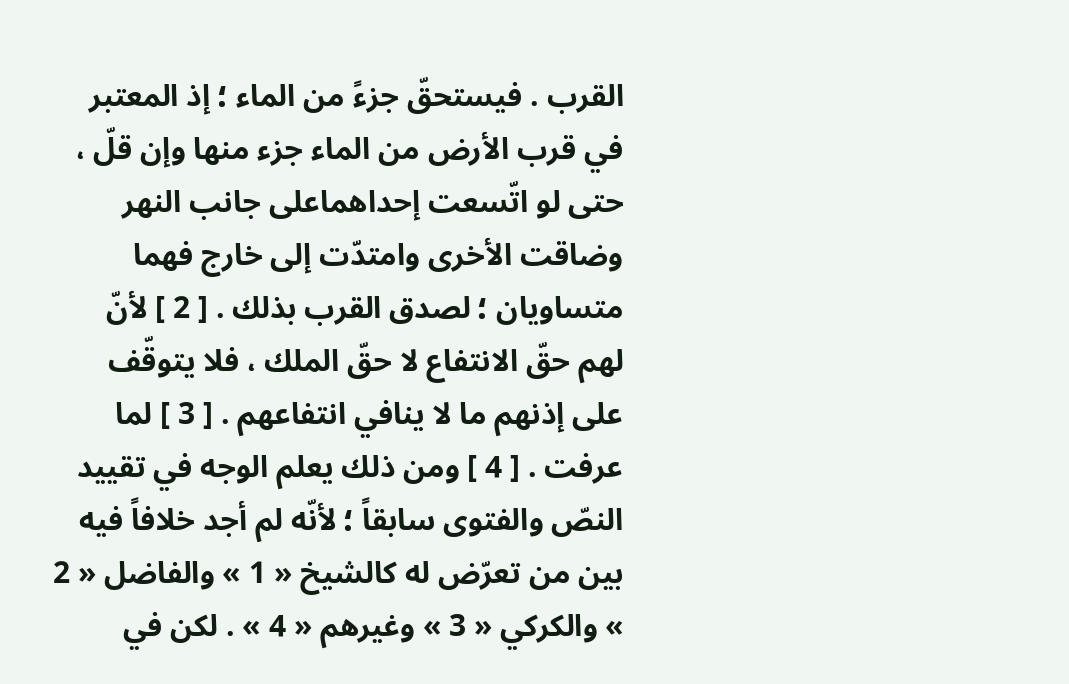القرب . فيستحقّ جزءً من الماء ؛ إذ المعتبر في قرب الأرض من الماء جزء منها وإن قلّ ، حتى لو اتّسعت إحداهماعلى جانب النهر وضاقت الأخرى وامتدّت إلى خارج فهما متساويان ؛ لصدق القرب بذلك . [ 2 ] لأنّ لهم حقّ الانتفاع لا حقّ الملك ، فلا يتوقّف على إذنهم ما لا ينافي انتفاعهم . [ 3 ] لما عرفت . [ 4 ] ومن ذلك يعلم الوجه في تقييد النصّ والفتوى سابقاً ؛ لأنّه لم أجد خلافاً فيه بين من تعرّض له كالشيخ « 1 » والفاضل « 2 » والكركي « 3 » وغيرهم « 4 » . لكن في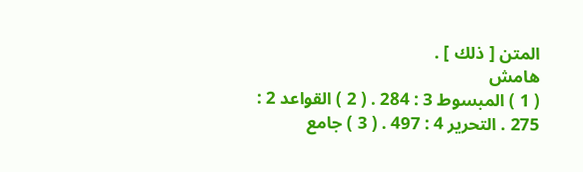المتن [ ذلك ] .
هامش
( 1 ) المبسوط 3 : 284 . ( 2 ) القواعد 2 : 275 . التحرير 4 : 497 . ( 3 ) جامع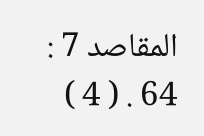المقاصد 7 : 64 . ( 4 )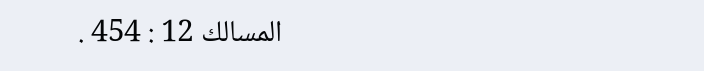المسالك 12 : 454 .